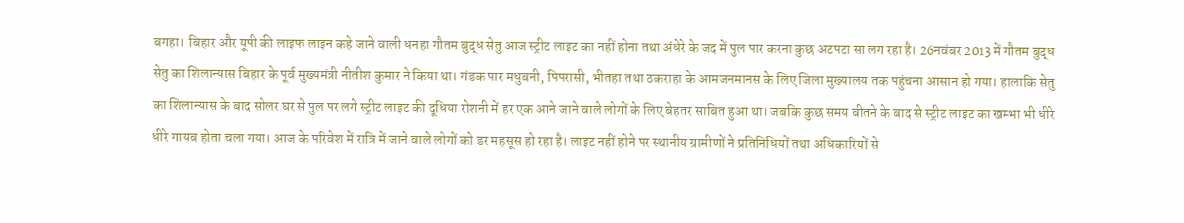बगहा। बिहार और यूपी की लाइफ लाइन कहे जाने वाली धनहा गौतम बुद्ध सेतु आज स्ट्रीट लाइट का नहीं होना तथा अंधेरे के जद में पुल पार करना कुछ अटपटा सा लग रहा है। 26नवंबर 2013 में गौतम बुद्ध सेतु का शिलान्यास बिहार के पूर्व मुख्यमंत्री नीतीश कुमार ने किया था। गंडक पार मधुबनी, पिपरासी, भीतहा तथा ठकराहा के आमजनमानस के लिए जिला मुख्यालय तक पहुंचना आसान हो गया। हालाकि सेतु का शिलान्यास के बाद सोलर घर से पुल पर लगे स्ट्रीट लाइट की दूधिया रोशनी में हर एक आने जाने वाले लोगों के लिए बेहतर साबित हुआ था। जबकि कुछ समय बीतने के बाद से स्ट्रीट लाइट का खम्भा भी धीरे धीरे गायब होता चला गया। आज के परिवेश में रात्रि में जाने वाले लोगों को डर महसूस हो रहा है। लाइट नहीं होने पर स्थानीय ग्रामीणों ने प्रतिनिधियों तथा अधिकारियों से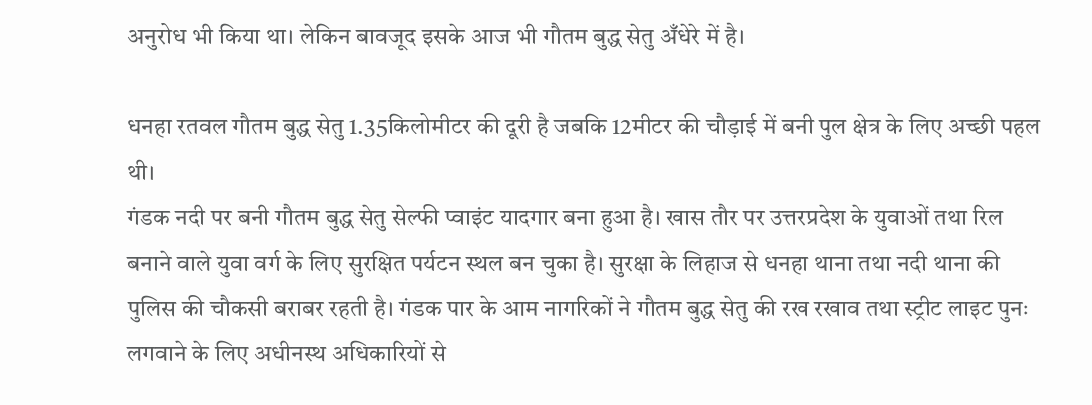अनुरोध भी किया था। लेकिन बावजूद इसके आज भी गौतम बुद्ध सेतु अँधेरे में है।

धनहा रतवल गौतम बुद्ध सेतु 1.35किलोमीटर की दूरी है जबकि 12मीटर की चौड़ाई में बनी पुल क्षेत्र के लिए अच्छी पहल थी।
गंडक नदी पर बनी गौतम बुद्ध सेतु सेल्फी प्वाइंट यादगार बना हुआ है। खास तौर पर उत्तरप्रदेश के युवाओं तथा रिल बनाने वाले युवा वर्ग के लिए सुरक्षित पर्यटन स्थल बन चुका है। सुरक्षा के लिहाज से धनहा थाना तथा नदी थाना की पुलिस की चौकसी बराबर रहती है। गंडक पार के आम नागरिकों ने गौतम बुद्ध सेतु की रख रखाव तथा स्ट्रीट लाइट पुनः लगवाने के लिए अधीनस्थ अधिकारियों से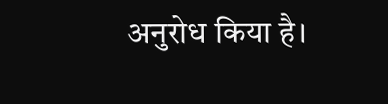अनुरोध किया है।